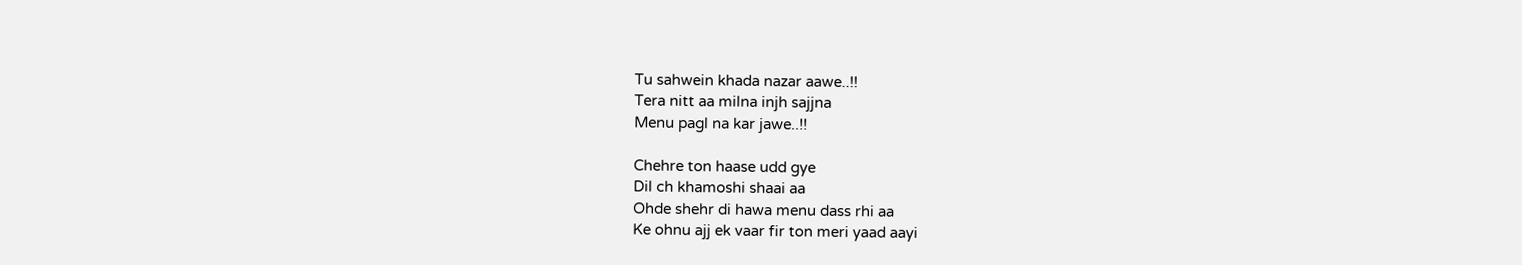Tu sahwein khada nazar aawe..!!
Tera nitt aa milna injh sajjna
Menu pagl na kar jawe..!!

Chehre ton haase udd gye
Dil ch khamoshi shaai aa
Ohde shehr di hawa menu dass rhi aa
Ke ohnu ajj ek vaar fir ton meri yaad aayi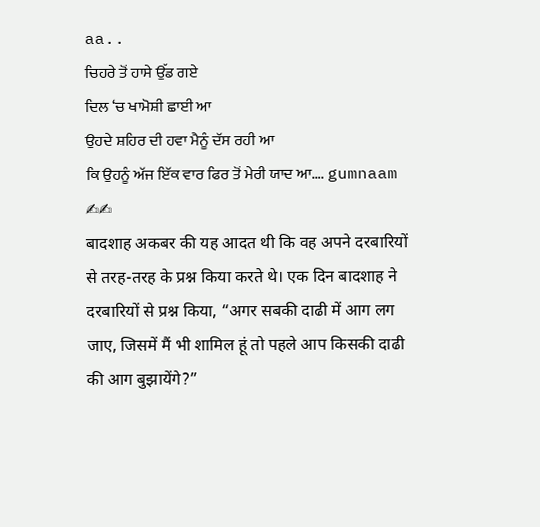aa..
ਚਿਹਰੇ ਤੋਂ ਹਾਸੇ ਉੱਡ ਗਏ
ਦਿਲ ‘ਚ ਖਾਮੋਸ਼ੀ ਛਾਈ ਆ
ਉਹਦੇ ਸ਼ਹਿਰ ਦੀ ਹਵਾ ਮੈਨੂੰ ਦੱਸ ਰਹੀ ਆ
ਕਿ ਉਹਨੂੰ ਅੱਜ ਇੱਕ ਵਾਰ ਫਿਰ ਤੋਂ ਮੇਰੀ ਯਾਦ ਆ…. gumnaam ✍✍
बादशाह अकबर की यह आदत थी कि वह अपने दरबारियों से तरह-तरह के प्रश्न किया करते थे। एक दिन बादशाह ने दरबारियों से प्रश्न किया, “अगर सबकी दाढी में आग लग जाए, जिसमें मैं भी शामिल हूं तो पहले आप किसकी दाढी की आग बुझायेंगे?”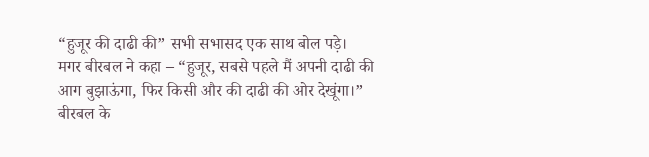“हुजूर की दाढी की” सभी सभासद एक साथ बोल पड़े।
मगर बीरबल ने कहा – “हुजूर, सबसे पहले मैं अपनी दाढी की आग बुझाऊंगा, फिर किसी और की दाढी की ओर देखूंगा।”
बीरबल के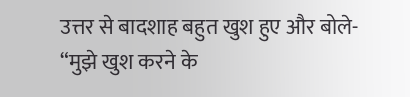उत्तर से बादशाह बहुत खुश हुए और बोले- “मुझे खुश करने के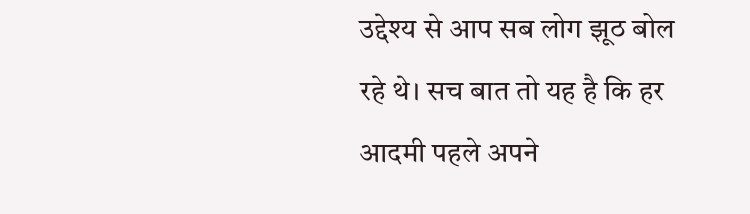उद्देश्य से आप सब लोग झूठ बोल रहे थे। सच बात तो यह है कि हर आदमी पहले अपने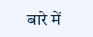बारे में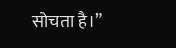सोचता है।”